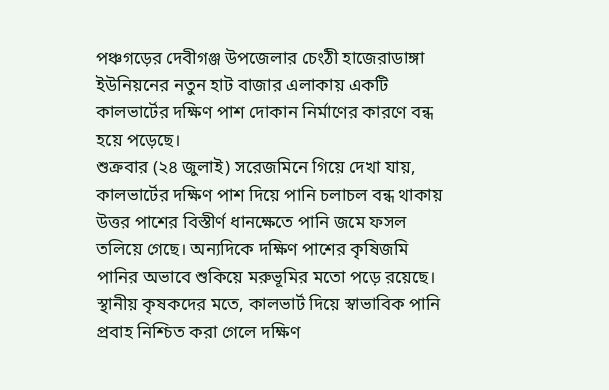পঞ্চগড়ের দেবীগঞ্জ উপজেলার চেংঠী হাজেরাডাঙ্গা ইউনিয়নের নতুন হাট বাজার এলাকায় একটি কালভার্টের দক্ষিণ পাশ দোকান নির্মাণের কারণে বন্ধ হয়ে পড়েছে।
শুক্রবার (২৪ জুলাই) সরেজমিনে গিয়ে দেখা যায়, কালভার্টের দক্ষিণ পাশ দিয়ে পানি চলাচল বন্ধ থাকায় উত্তর পাশের বিস্তীর্ণ ধানক্ষেতে পানি জমে ফসল তলিয়ে গেছে। অন্যদিকে দক্ষিণ পাশের কৃষিজমি পানির অভাবে শুকিয়ে মরুভূমির মতো পড়ে রয়েছে। স্থানীয় কৃষকদের মতে, কালভার্ট দিয়ে স্বাভাবিক পানি প্রবাহ নিশ্চিত করা গেলে দক্ষিণ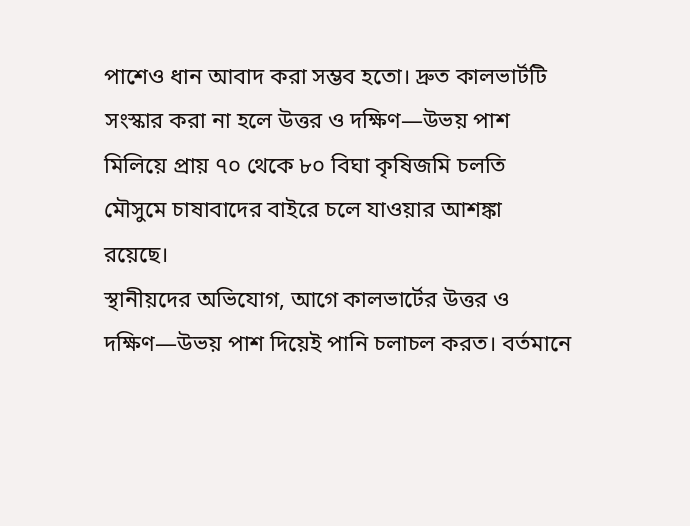পাশেও ধান আবাদ করা সম্ভব হতো। দ্রুত কালভার্টটি সংস্কার করা না হলে উত্তর ও দক্ষিণ—উভয় পাশ মিলিয়ে প্রায় ৭০ থেকে ৮০ বিঘা কৃষিজমি চলতি মৌসুমে চাষাবাদের বাইরে চলে যাওয়ার আশঙ্কা রয়েছে।
স্থানীয়দের অভিযোগ, আগে কালভার্টের উত্তর ও দক্ষিণ—উভয় পাশ দিয়েই পানি চলাচল করত। বর্তমানে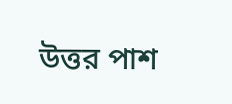উত্তর পাশ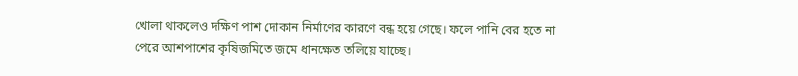খোলা থাকলেও দক্ষিণ পাশ দোকান নির্মাণের কারণে বন্ধ হয়ে গেছে। ফলে পানি বের হতে না পেরে আশপাশের কৃষিজমিতে জমে ধানক্ষেত তলিয়ে যাচ্ছে।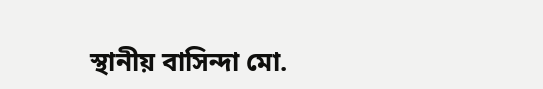স্থানীয় বাসিন্দা মো.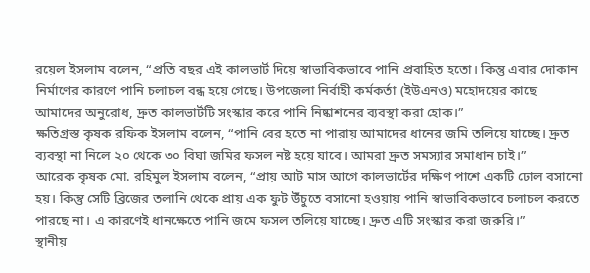রয়েল ইসলাম বলেন, “প্রতি বছর এই কালভার্ট দিয়ে স্বাভাবিকভাবে পানি প্রবাহিত হতো। কিন্তু এবার দোকান নির্মাণের কারণে পানি চলাচল বন্ধ হয়ে গেছে। উপজেলা নির্বাহী কর্মকর্তা (ইউএনও) মহোদয়ের কাছে আমাদের অনুরোধ, দ্রুত কালভার্টটি সংস্কার করে পানি নিষ্কাশনের ব্যবস্থা করা হোক।”
ক্ষতিগ্রস্ত কৃষক রফিক ইসলাম বলেন, “পানি বের হতে না পারায় আমাদের ধানের জমি তলিয়ে যাচ্ছে। দ্রুত ব্যবস্থা না নিলে ২০ থেকে ৩০ বিঘা জমির ফসল নষ্ট হয়ে যাবে। আমরা দ্রুত সমস্যার সমাধান চাই।”
আরেক কৃষক মো. রহিমুল ইসলাম বলেন, “প্রায় আট মাস আগে কালভার্টের দক্ষিণ পাশে একটি ঢোল বসানো হয়। কিন্তু সেটি ব্রিজের তলানি থেকে প্রায় এক ফুট উঁচুতে বসানো হওয়ায় পানি স্বাভাবিকভাবে চলাচল করতে পারছে না। এ কারণেই ধানক্ষেতে পানি জমে ফসল তলিয়ে যাচ্ছে। দ্রুত এটি সংস্কার করা জরুরি।”
স্থানীয়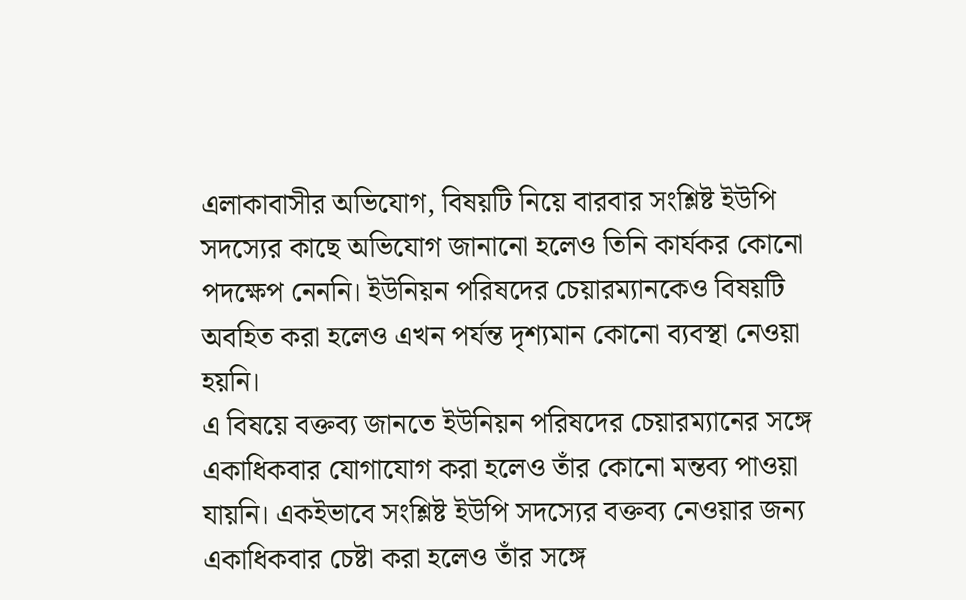এলাকাবাসীর অভিযোগ, বিষয়টি নিয়ে বারবার সংশ্লিষ্ট ইউপি সদস্যের কাছে অভিযোগ জানানো হলেও তিনি কার্যকর কোনো পদক্ষেপ নেননি। ইউনিয়ন পরিষদের চেয়ারম্যানকেও বিষয়টি
অবহিত করা হলেও এখন পর্যন্ত দৃশ্যমান কোনো ব্যবস্থা নেওয়া হয়নি।
এ বিষয়ে বক্তব্য জানতে ইউনিয়ন পরিষদের চেয়ারম্যানের সঙ্গে একাধিকবার যোগাযোগ করা হলেও তাঁর কোনো মন্তব্য পাওয়া যায়নি। একইভাবে সংশ্লিষ্ট ইউপি সদস্যের বক্তব্য নেওয়ার জন্য একাধিকবার চেষ্টা করা হলেও তাঁর সঙ্গে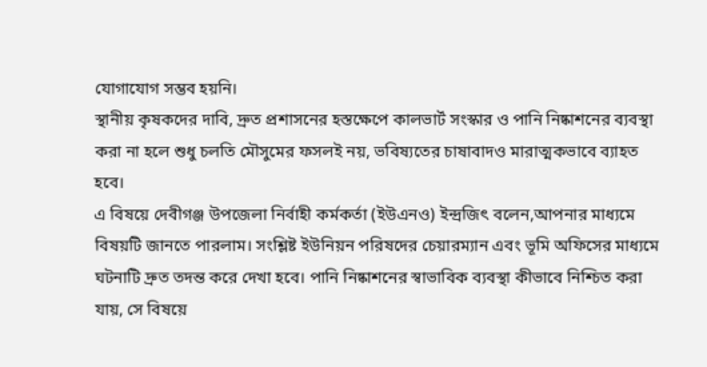যোগাযোগ সম্ভব হয়নি।
স্থানীয় কৃষকদের দাবি, দ্রুত প্রশাসনের হস্তক্ষেপে কালভার্ট সংস্কার ও পানি নিষ্কাশনের ব্যবস্থা করা না হলে শুধু চলতি মৌসুমের ফসলই নয়, ভবিষ্যতের চাষাবাদও মারাত্মকভাবে ব্যাহত হবে।
এ বিষয়ে দেবীগঞ্জ উপজেলা নির্বাহী কর্মকর্তা (ইউএনও) ইন্দ্রজিৎ বলেন,আপনার মাধ্যমে বিষয়টি জানতে পারলাম। সংশ্লিষ্ট ইউনিয়ন পরিষদের চেয়ারম্যান এবং ভূমি অফিসের মাধ্যমে ঘটনাটি দ্রুত তদন্ত করে দেখা হবে। পানি নিষ্কাশনের স্বাভাবিক ব্যবস্থা কীভাবে নিশ্চিত করা যায়, সে বিষয়ে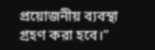প্রয়োজনীয় ব্যবস্থা গ্রহণ করা হবে।”